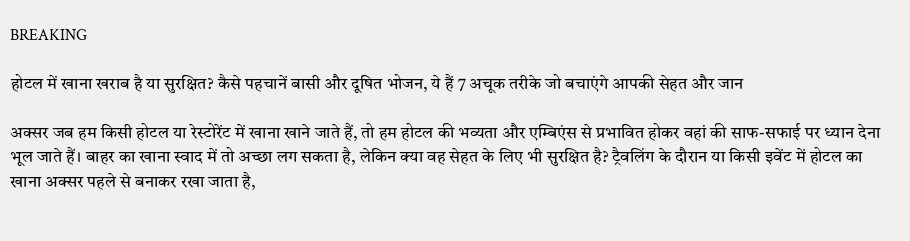BREAKING

होटल में खाना खराब है या सुरक्षित? कैसे पहचानें बासी और दूषित भोजन, ये हैं 7 अचूक तरीके जो बचाएंगे आपकी सेहत और जान

अक्सर जब हम किसी होटल या रेस्टोरेंट में खाना खाने जाते हैं, तो हम होटल की भव्यता और एम्बिएंस से प्रभावित होकर वहां की साफ-सफाई पर ध्यान देना भूल जाते हैं। बाहर का खाना स्वाद में तो अच्छा लग सकता है, लेकिन क्या वह सेहत के लिए भी सुरक्षित है? ट्रैवलिंग के दौरान या किसी इवेंट में होटल का खाना अक्सर पहले से बनाकर रखा जाता है,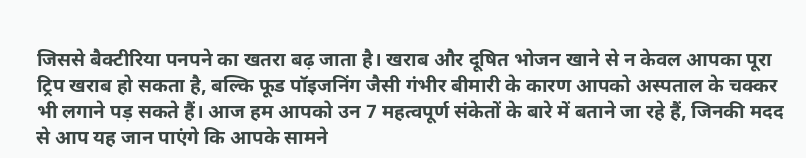जिससे बैक्टीरिया पनपने का खतरा बढ़ जाता है। खराब और दूषित भोजन खाने से न केवल आपका पूरा ट्रिप खराब हो सकता है, बल्कि फूड पॉइजनिंग जैसी गंभीर बीमारी के कारण आपको अस्पताल के चक्कर भी लगाने पड़ सकते हैं। आज हम आपको उन 7 महत्वपूर्ण संकेतों के बारे में बताने जा रहे हैं, जिनकी मदद से आप यह जान पाएंगे कि आपके सामने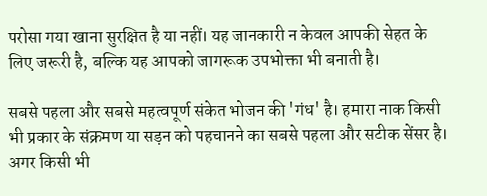परोसा गया खाना सुरक्षित है या नहीं। यह जानकारी न केवल आपकी सेहत के लिए जरूरी है, बल्कि यह आपको जागरूक उपभोक्ता भी बनाती है।

सबसे पहला और सबसे महत्वपूर्ण संकेत भोजन की 'गंध' है। हमारा नाक किसी भी प्रकार के संक्रमण या सड़न को पहचानने का सबसे पहला और सटीक सेंसर है। अगर किसी भी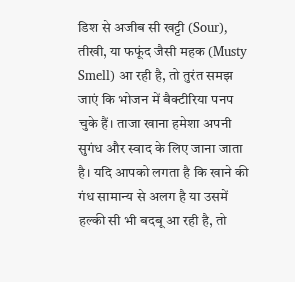डिश से अजीब सी खट्टी (Sour), तीखी, या फफूंद जैसी महक (Musty Smell) आ रही है, तो तुरंत समझ जाएं कि भोजन में बैक्टीरिया पनप चुके हैं। ताजा खाना हमेशा अपनी सुगंध और स्वाद के लिए जाना जाता है। यदि आपको लगता है कि खाने की गंध सामान्य से अलग है या उसमें हल्की सी भी बदबू आ रही है, तो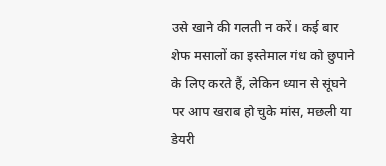उसे खाने की गलती न करें। कई बार शेफ मसालों का इस्तेमाल गंध को छुपाने के लिए करते हैं, लेकिन ध्यान से सूंघने पर आप खराब हो चुके मांस, मछली या डेयरी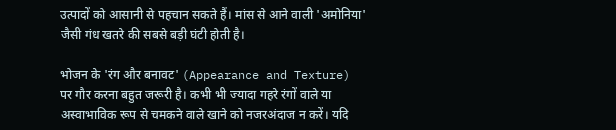उत्पादों को आसानी से पहचान सकते हैं। मांस से आने वाली 'अमोनिया' जैसी गंध खतरे की सबसे बड़ी घंटी होती है।

भोजन के 'रंग और बनावट' (Appearance and Texture) पर गौर करना बहुत जरूरी है। कभी भी ज्यादा गहरे रंगों वाले या अस्वाभाविक रूप से चमकने वाले खाने को नजरअंदाज न करें। यदि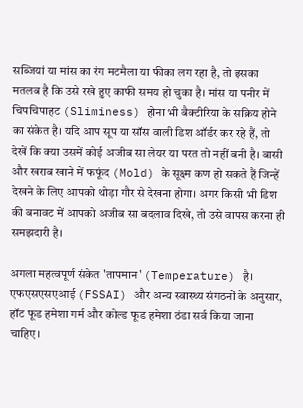सब्जियां या मांस का रंग मटमैला या फीका लग रहा है, तो इसका मतलब है कि उसे रखे हुए काफी समय हो चुका है। मांस या पनीर में चिपचिपाहट (Sliminess) होना भी बैक्टीरिया के सक्रिय होने का संकेत है। यदि आप सूप या सॉस वाली डिश ऑर्डर कर रहे हैं, तो देखें कि क्या उसमें कोई अजीब सा लेयर या परत तो नहीं बनी है। बासी और खराब खाने में फफूंद (Mold) के सूक्ष्म कण हो सकते हैं जिन्हें देखने के लिए आपको थोड़ा गौर से देखना होगा। अगर किसी भी डिश की बनावट में आपको अजीब सा बदलाव दिखे, तो उसे वापस करना ही समझदारी है।

अगला महत्वपूर्ण संकेत 'तापमान' (Temperature) है। एफएसएसएआई (FSSAI) और अन्य स्वास्थ्य संगठनों के अनुसार, हॉट फूड हमेशा गर्म और कोल्ड फूड हमेशा ठंडा सर्व किया जाना चाहिए।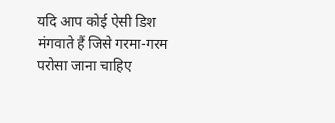यदि आप कोई ऐसी डिश मंगवाते हैं जिसे गरमा-गरम परोसा जाना चाहिए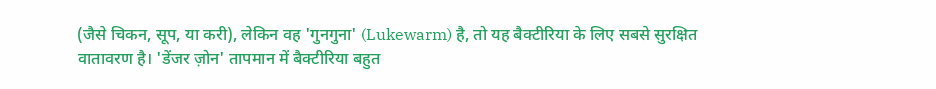(जैसे चिकन, सूप, या करी), लेकिन वह 'गुनगुना' (Lukewarm) है, तो यह बैक्टीरिया के लिए सबसे सुरक्षित वातावरण है। 'डेंजर ज़ोन' तापमान में बैक्टीरिया बहुत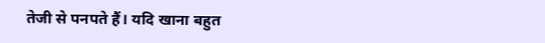तेजी से पनपते हैं। यदि खाना बहुत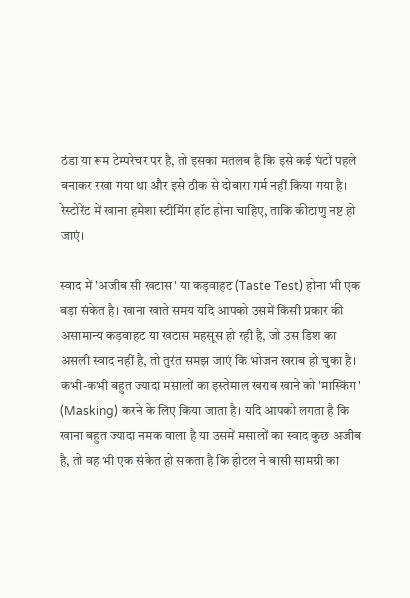ठंडा या रूम टेम्परेचर पर है, तो इसका मतलब है कि इसे कई घंटों पहले बनाकर रखा गया था और इसे ठीक से दोबारा गर्म नहीं किया गया है। रेस्टोरेंट में खाना हमेशा स्टीमिंग हॉट होना चाहिए, ताकि कीटाणु नष्ट हो जाएं।

स्वाद में 'अजीब सी खटास' या कड़वाहट (Taste Test) होना भी एक बड़ा संकेत है। खाना खाते समय यदि आपको उसमें किसी प्रकार की असामान्य कड़वाहट या खटास महसूस हो रही है, जो उस डिश का असली स्वाद नहीं है, तो तुरंत समझ जाएं कि भोजन खराब हो चुका है। कभी-कभी बहुत ज्यादा मसालों का इस्तेमाल खराब खाने को 'मास्किंग' (Masking) करने के लिए किया जाता है। यदि आपको लगता है कि खाना बहुत ज्यादा नमक वाला है या उसमें मसालों का स्वाद कुछ अजीब है, तो वह भी एक संकेत हो सकता है कि होटल ने बासी सामग्री का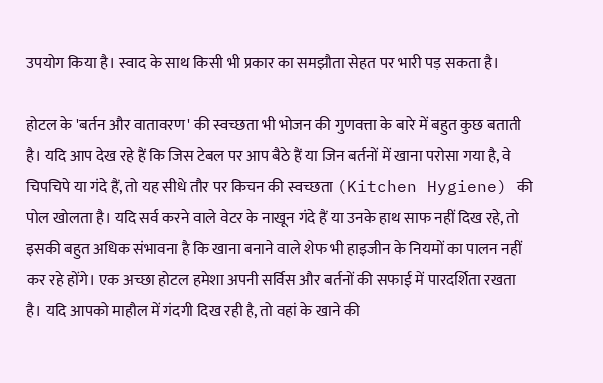उपयोग किया है। स्वाद के साथ किसी भी प्रकार का समझौता सेहत पर भारी पड़ सकता है।

होटल के 'बर्तन और वातावरण' की स्वच्छता भी भोजन की गुणवत्ता के बारे में बहुत कुछ बताती है। यदि आप देख रहे हैं कि जिस टेबल पर आप बैठे हैं या जिन बर्तनों में खाना परोसा गया है, वे चिपचिपे या गंदे हैं, तो यह सीधे तौर पर किचन की स्वच्छता (Kitchen Hygiene) की पोल खोलता है। यदि सर्व करने वाले वेटर के नाखून गंदे हैं या उनके हाथ साफ नहीं दिख रहे, तो इसकी बहुत अधिक संभावना है कि खाना बनाने वाले शेफ भी हाइजीन के नियमों का पालन नहीं कर रहे होंगे। एक अच्छा होटल हमेशा अपनी सर्विस और बर्तनों की सफाई में पारदर्शिता रखता है। यदि आपको माहौल में गंदगी दिख रही है, तो वहां के खाने की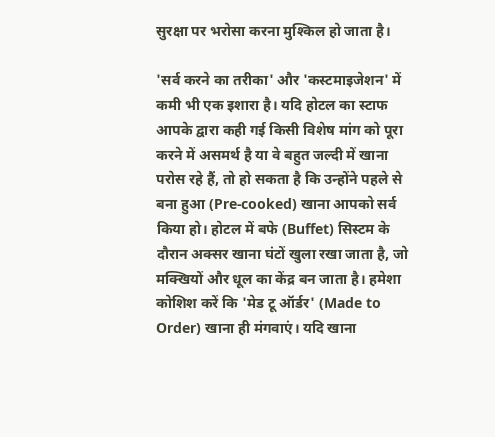सुरक्षा पर भरोसा करना मुश्किल हो जाता है।

'सर्व करने का तरीका' और 'कस्टमाइजेशन' में कमी भी एक इशारा है। यदि होटल का स्टाफ आपके द्वारा कही गई किसी विशेष मांग को पूरा करने में असमर्थ है या वे बहुत जल्दी में खाना परोस रहे हैं, तो हो सकता है कि उन्होंने पहले से बना हुआ (Pre-cooked) खाना आपको सर्व किया हो। होटल में बफे (Buffet) सिस्टम के दौरान अक्सर खाना घंटों खुला रखा जाता है, जो मक्खियों और धूल का केंद्र बन जाता है। हमेशा कोशिश करें कि 'मेड टू ऑर्डर' (Made to Order) खाना ही मंगवाएं। यदि खाना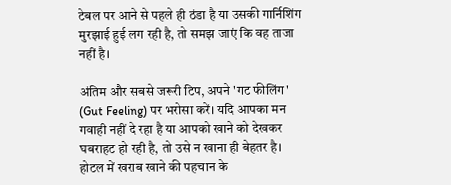टेबल पर आने से पहले ही ठंडा है या उसकी गार्निशिंग मुरझाई हुई लग रही है, तो समझ जाएं कि वह ताजा नहीं है।

अंतिम और सबसे जरूरी टिप, अपने 'गट फीलिंग' (Gut Feeling) पर भरोसा करें। यदि आपका मन गवाही नहीं दे रहा है या आपको खाने को देखकर घबराहट हो रही है, तो उसे न खाना ही बेहतर है। होटल में खराब खाने की पहचान के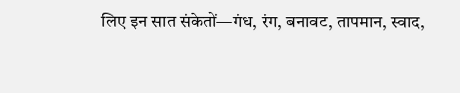लिए इन सात संकेतों—गंध, रंग, बनावट, तापमान, स्वाद,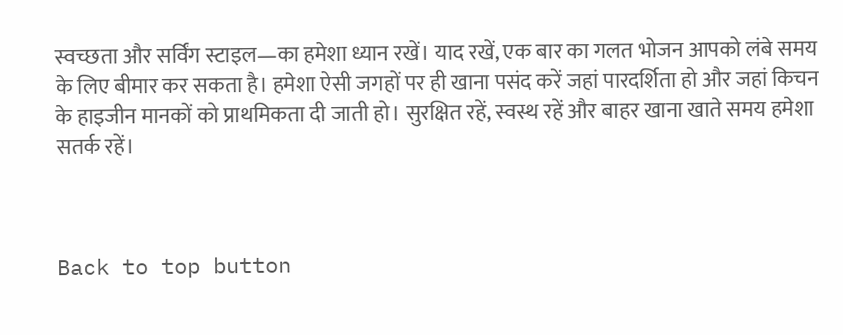स्वच्छता और सर्विंग स्टाइल—का हमेशा ध्यान रखें। याद रखें, एक बार का गलत भोजन आपको लंबे समय के लिए बीमार कर सकता है। हमेशा ऐसी जगहों पर ही खाना पसंद करें जहां पारदर्शिता हो और जहां किचन के हाइजीन मानकों को प्राथमिकता दी जाती हो। सुरक्षित रहें, स्वस्थ रहें और बाहर खाना खाते समय हमेशा सतर्क रहें।



Back to top button